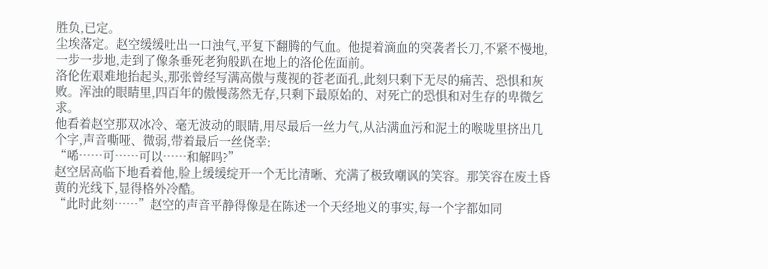胜负,已定。
尘埃落定。赵空缓缓吐出一口浊气,平复下翻腾的气血。他提着滴血的突袭者长刀,不紧不慢地,一步一步地,走到了像条垂死老狗般趴在地上的洛伦佐面前。
洛伦佐艰难地抬起头,那张曾经写满高傲与蔑视的苍老面孔,此刻只剩下无尽的痛苦、恐惧和灰败。浑浊的眼睛里,四百年的傲慢荡然无存,只剩下最原始的、对死亡的恐惧和对生存的卑微乞求。
他看着赵空那双冰冷、毫无波动的眼睛,用尽最后一丝力气,从沾满血污和泥土的喉咙里挤出几个字,声音嘶哑、微弱,带着最后一丝侥幸:
“唏……可……可以……和解吗?”
赵空居高临下地看着他,脸上缓缓绽开一个无比清晰、充满了极致嘲讽的笑容。那笑容在废土昏黄的光线下,显得格外冷酷。
“此时此刻……”赵空的声音平静得像是在陈述一个天经地义的事实,每一个字都如同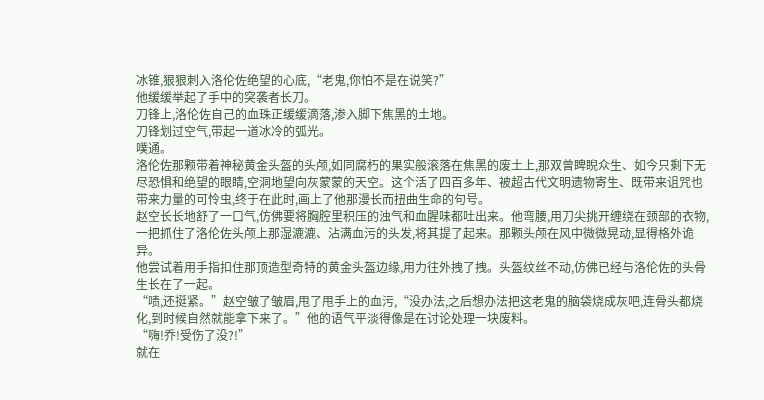冰锥,狠狠刺入洛伦佐绝望的心底,“老鬼,你怕不是在说笑?”
他缓缓举起了手中的突袭者长刀。
刀锋上,洛伦佐自己的血珠正缓缓滴落,渗入脚下焦黑的土地。
刀锋划过空气,带起一道冰冷的弧光。
噗通。
洛伦佐那颗带着神秘黄金头盔的头颅,如同腐朽的果实般滚落在焦黑的废土上,那双曾睥睨众生、如今只剩下无尽恐惧和绝望的眼睛,空洞地望向灰蒙蒙的天空。这个活了四百多年、被超古代文明遗物寄生、既带来诅咒也带来力量的可怜虫,终于在此时,画上了他那漫长而扭曲生命的句号。
赵空长长地舒了一口气,仿佛要将胸腔里积压的浊气和血腥味都吐出来。他弯腰,用刀尖挑开缠绕在颈部的衣物,一把抓住了洛伦佐头颅上那湿漉漉、沾满血污的头发,将其提了起来。那颗头颅在风中微微晃动,显得格外诡异。
他尝试着用手指扣住那顶造型奇特的黄金头盔边缘,用力往外拽了拽。头盔纹丝不动,仿佛已经与洛伦佐的头骨生长在了一起。
“啧,还挺紧。”赵空皱了皱眉,甩了甩手上的血污,“没办法,之后想办法把这老鬼的脑袋烧成灰吧,连骨头都烧化,到时候自然就能拿下来了。”他的语气平淡得像是在讨论处理一块废料。
“嗨!乔!受伤了没?!”
就在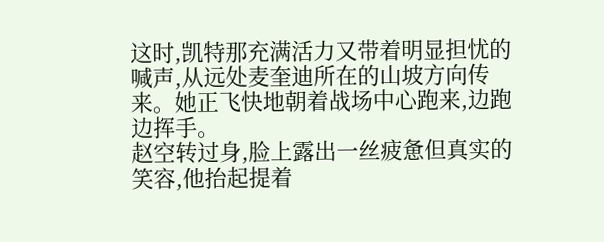这时,凯特那充满活力又带着明显担忧的喊声,从远处麦奎迪所在的山坡方向传来。她正飞快地朝着战场中心跑来,边跑边挥手。
赵空转过身,脸上露出一丝疲惫但真实的笑容,他抬起提着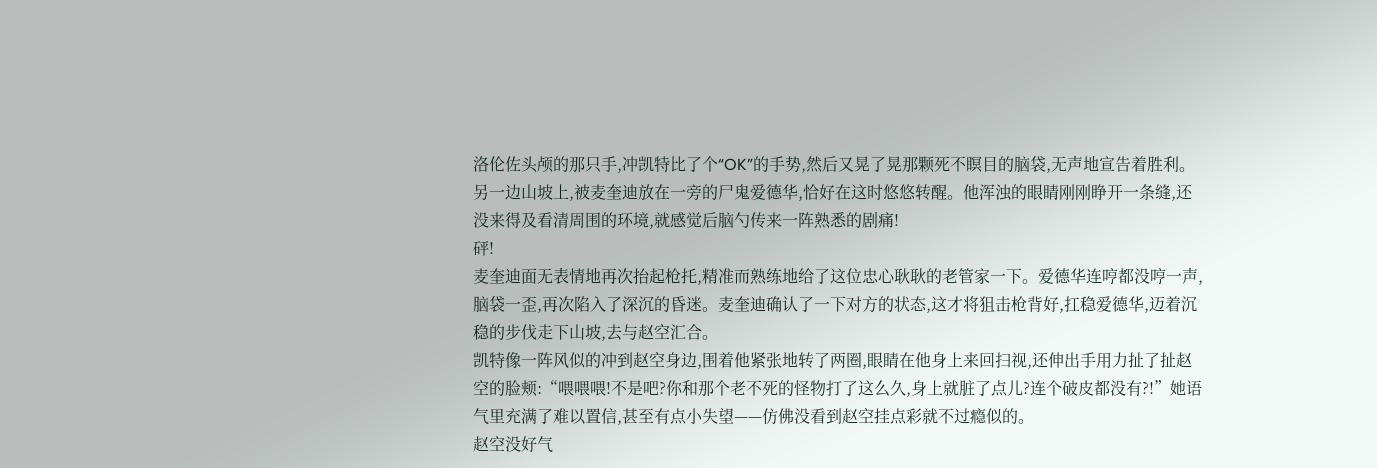洛伦佐头颅的那只手,冲凯特比了个“OK”的手势,然后又晃了晃那颗死不瞑目的脑袋,无声地宣告着胜利。
另一边山坡上,被麦奎迪放在一旁的尸鬼爱德华,恰好在这时悠悠转醒。他浑浊的眼睛刚刚睁开一条缝,还没来得及看清周围的环境,就感觉后脑勺传来一阵熟悉的剧痛!
砰!
麦奎迪面无表情地再次抬起枪托,精准而熟练地给了这位忠心耿耿的老管家一下。爱德华连哼都没哼一声,脑袋一歪,再次陷入了深沉的昏迷。麦奎迪确认了一下对方的状态,这才将狙击枪背好,扛稳爱德华,迈着沉稳的步伐走下山坡,去与赵空汇合。
凯特像一阵风似的冲到赵空身边,围着他紧张地转了两圈,眼睛在他身上来回扫视,还伸出手用力扯了扯赵空的脸颊:“喂喂喂!不是吧?你和那个老不死的怪物打了这么久,身上就脏了点儿?连个破皮都没有?!”她语气里充满了难以置信,甚至有点小失望——仿佛没看到赵空挂点彩就不过瘾似的。
赵空没好气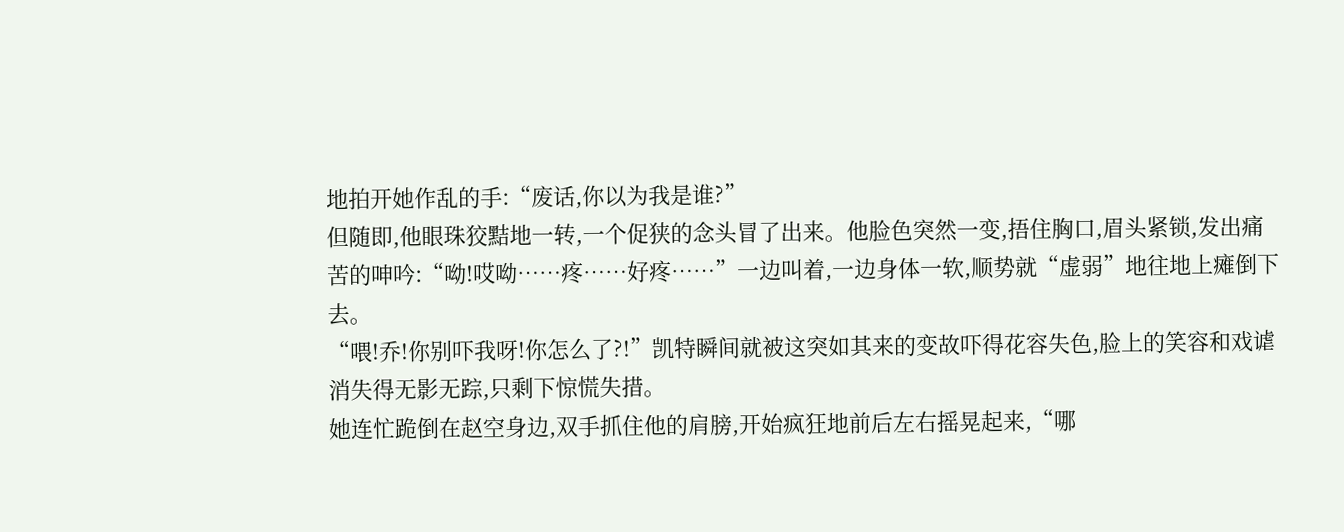地拍开她作乱的手:“废话,你以为我是谁?”
但随即,他眼珠狡黠地一转,一个促狭的念头冒了出来。他脸色突然一变,捂住胸口,眉头紧锁,发出痛苦的呻吟:“呦!哎呦……疼……好疼……”一边叫着,一边身体一软,顺势就“虚弱”地往地上瘫倒下去。
“喂!乔!你别吓我呀!你怎么了?!”凯特瞬间就被这突如其来的变故吓得花容失色,脸上的笑容和戏谑消失得无影无踪,只剩下惊慌失措。
她连忙跪倒在赵空身边,双手抓住他的肩膀,开始疯狂地前后左右摇晃起来,“哪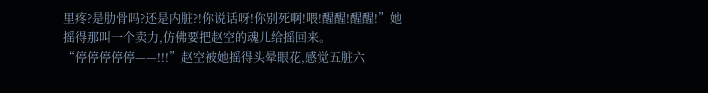里疼?是肋骨吗?还是内脏?!你说话呀!你别死啊!喂!醒醒!醒醒!”她摇得那叫一个卖力,仿佛要把赵空的魂儿给摇回来。
“停停停停停——!!!”赵空被她摇得头晕眼花,感觉五脏六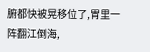腑都快被晃移位了,胃里一阵翻江倒海,